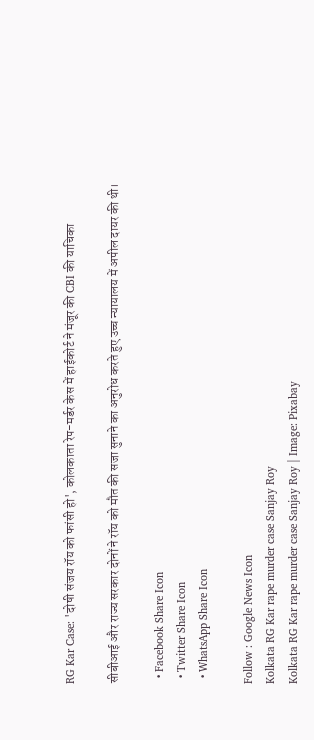RG Kar Case: 'दोषी संजय रॉय को फांसी हो', कोलकाता रेप-मर्डर केस में हाईकोर्ट ने मंजूर की CBI की याचिका

सीबीआई और राज्य सरकार दोनों ने रॉय को मौत की सजा सुनाने का अनुरोध करते हुए उच्च न्यायालय में अपील दायर की थी।

  • Facebook Share Icon
  • Twitter Share Icon
  • WhatsApp Share Icon

Follow : Google News Icon
Kolkata RG Kar rape murder case Sanjay Roy
Kolkata RG Kar rape murder case Sanjay Roy | Image: Pixabay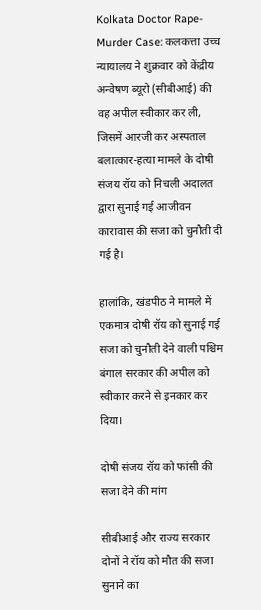Kolkata Doctor Rape-Murder Case: कलकत्ता उच्च न्यायालय ने शुक्रवार को केंद्रीय अन्वेषण ब्यूरो (सीबीआई) की वह अपील स्वीकार कर ली, जिसमें आरजी कर अस्पताल बलात्कार-हत्या मामले के दोषी संजय रॉय को निचली अदालत द्वारा सुनाई गई आजीवन कारावास की सजा को चुनौती दी गई है।

हालांकि, खंडपीठ ने मामले में एकमात्र दोषी रॉय को सुनाई गई सजा को चुनौती देने वाली पश्चिम बंगाल सरकार की अपील को स्वीकार करने से इनकार कर दिया।

दोषी संजय रॉय को फांसी की सजा देने की मांग

सीबीआई और राज्य सरकार दोनों ने रॉय को मौत की सजा सुनाने का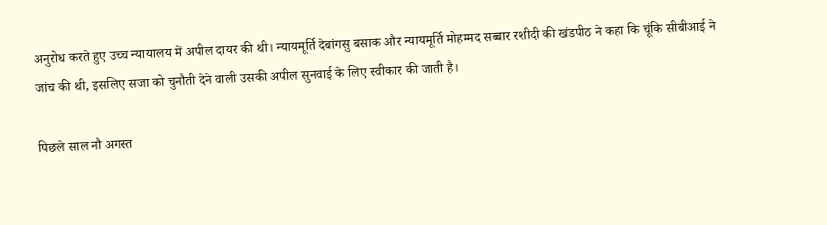अनुरोध करते हुए उच्च न्यायालय में अपील दायर की थी। न्यायमूर्ति देबांगसु बसाक और न्यायमूर्ति मोहम्मद सब्बार रशीदी की खंडपीठ ने कहा कि चूंकि सीबीआई ने जांच की थी, इसलिए सजा को चुनौती देने वाली उसकी अपील सुनवाई के लिए स्वीकार की जाती है।

पिछले साल नौ अगस्त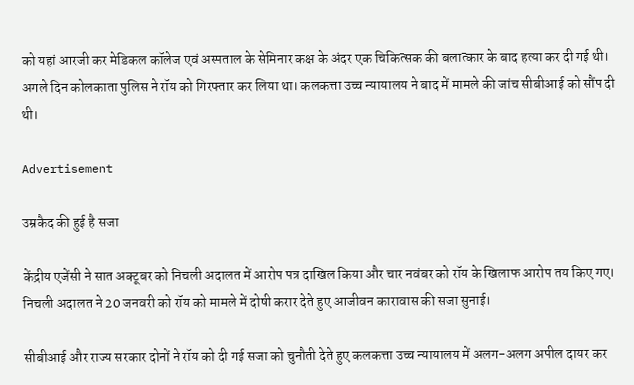को यहां आरजी कर मेडिकल कॉलेज एवं अस्पताल के सेमिनार कक्ष के अंदर एक चिकित्सक की बलात्कार के बाद हत्या कर दी गई थी। अगले दिन कोलकाता पुलिस ने रॉय को गिरफ्तार कर लिया था। कलकत्ता उच्च न्यायालय ने बाद में मामले की जांच सीबीआई को सौंप दी थी।

Advertisement

उम्रकैद की हुई है सजा

केंद्रीय एजेंसी ने सात अक्टूबर को निचली अदालत में आरोप पत्र दाखिल किया और चार नवंबर को रॉय के खिलाफ आरोप तय किए गए। निचली अदालत ने 20 जनवरी को रॉय को मामले में दोषी करार देते हुए आजीवन कारावास की सजा सुनाई।

सीबीआई और राज्य सरकार दोनों ने रॉय को दी गई सजा को चुनौती देते हुए कलकत्ता उच्च न्यायालय में अलग-अलग अपील दायर कर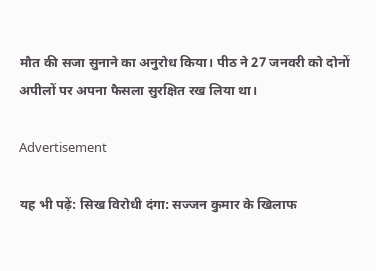मौत की सजा सुनाने का अनुरोध किया। पीठ ने 27 जनवरी को दोनों अपीलों पर अपना फैसला सुरक्षित रख लिया था।

Advertisement

यह भी पढ़ें: सिख विरोधी दंगा: सज्जन कुमार के खिलाफ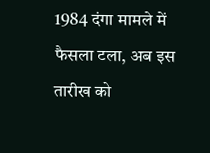1984 दंगा मामले में फैसला टला, अब इस तारीख को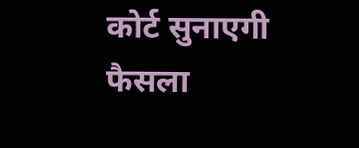कोर्ट सुनाएगी फैसला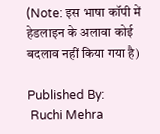(Note: इस भाषा कॉपी में हेडलाइन के अलावा कोई बदलाव नहीं किया गया है)

Published By:
 Ruchi Mehra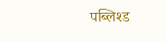पब्लिश्ड